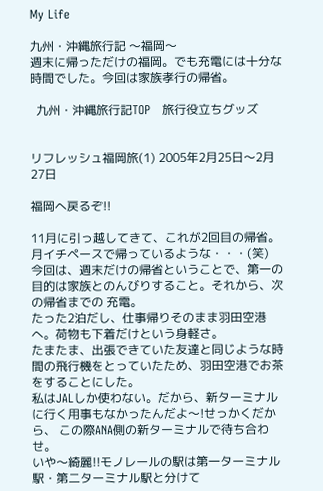My Life

九州・沖縄旅行記 〜福岡〜
週末に帰っただけの福岡。でも充電には十分な時間でした。今回は家族孝行の帰省。

  九州・沖縄旅行記TOP   旅行役立ちグッズ


リフレッシュ福岡旅(1) 2005年2月25日〜2月27日

福岡へ戻るぞ!!

11月に引っ越してきて、これが2回目の帰省。月イチペースで帰っているような・・・(笑)
今回は、週末だけの帰省ということで、第一の目的は家族とのんびりすること。それから、次の帰省までの 充電。
たった2泊だし、仕事帰りそのまま羽田空港へ。荷物も下着だけという身軽さ。
たまたま、出張できていた友達と同じような時間の飛行機をとっていたため、羽田空港でお茶をすることにした。
私はJALしか使わない。だから、新ターミナルに行く用事もなかったんだよ〜!せっかくだから、 この際ANA側の新ターミナルで待ち合わせ。
いや〜綺麗!!モノレールの駅は第一ターミナル駅・第二ターミナル駅と分けて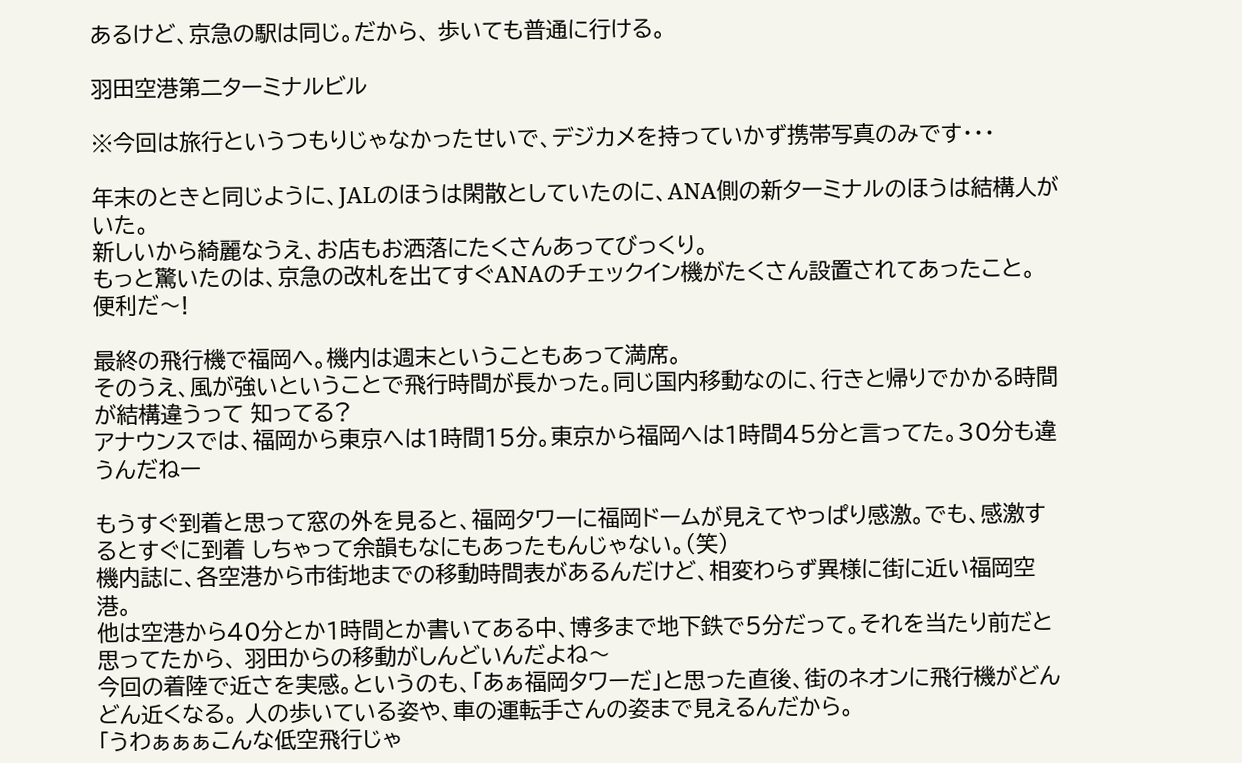あるけど、京急の駅は同じ。だから、 歩いても普通に行ける。

羽田空港第二ターミナルビル

※今回は旅行というつもりじゃなかったせいで、デジカメを持っていかず携帯写真のみです・・・

年末のときと同じように、JALのほうは閑散としていたのに、ANA側の新ターミナルのほうは結構人がいた。
新しいから綺麗なうえ、お店もお洒落にたくさんあってびっくり。
もっと驚いたのは、京急の改札を出てすぐANAのチェックイン機がたくさん設置されてあったこと。
便利だ〜!

最終の飛行機で福岡へ。機内は週末ということもあって満席。
そのうえ、風が強いということで飛行時間が長かった。同じ国内移動なのに、行きと帰りでかかる時間が結構違うって 知ってる?
アナウンスでは、福岡から東京へは1時間15分。東京から福岡へは1時間45分と言ってた。30分も違うんだねー

もうすぐ到着と思って窓の外を見ると、福岡タワーに福岡ドームが見えてやっぱり感激。でも、感激するとすぐに到着 しちゃって余韻もなにもあったもんじゃない。(笑)
機内誌に、各空港から市街地までの移動時間表があるんだけど、相変わらず異様に街に近い福岡空港。
他は空港から40分とか1時間とか書いてある中、博多まで地下鉄で5分だって。それを当たり前だと思ってたから、 羽田からの移動がしんどいんだよね〜
今回の着陸で近さを実感。というのも、「あぁ福岡タワーだ」と思った直後、街のネオンに飛行機がどんどん近くなる。 人の歩いている姿や、車の運転手さんの姿まで見えるんだから。
「うわぁぁぁこんな低空飛行じゃ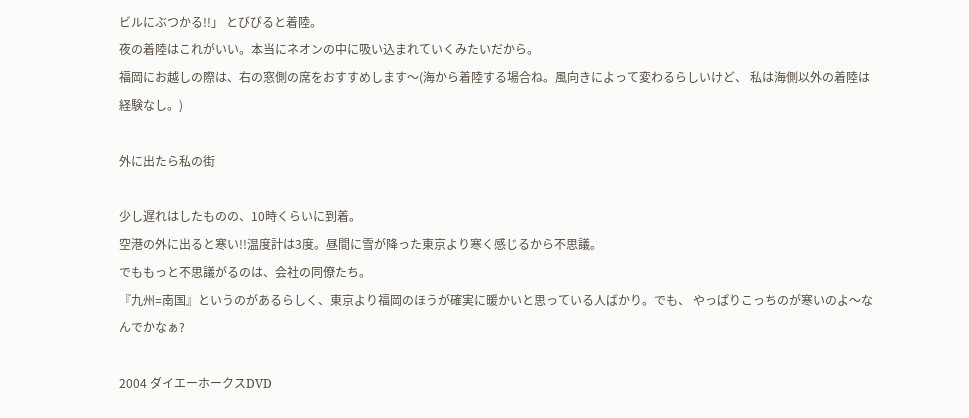ビルにぶつかる!!」 とびびると着陸。
夜の着陸はこれがいい。本当にネオンの中に吸い込まれていくみたいだから。
福岡にお越しの際は、右の窓側の席をおすすめします〜(海から着陸する場合ね。風向きによって変わるらしいけど、 私は海側以外の着陸は経験なし。)

外に出たら私の街

少し遅れはしたものの、10時くらいに到着。
空港の外に出ると寒い!!温度計は3度。昼間に雪が降った東京より寒く感じるから不思議。
でももっと不思議がるのは、会社の同僚たち。
『九州=南国』というのがあるらしく、東京より福岡のほうが確実に暖かいと思っている人ばかり。でも、 やっぱりこっちのが寒いのよ〜なんでかなぁ?

2004 ダイエーホークスDVD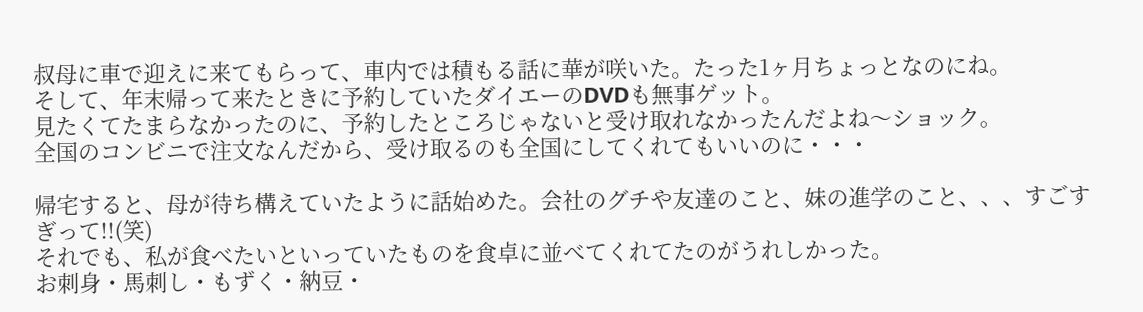叔母に車で迎えに来てもらって、車内では積もる話に華が咲いた。たった1ヶ月ちょっとなのにね。
そして、年末帰って来たときに予約していたダイエーのDVDも無事ゲット。
見たくてたまらなかったのに、予約したところじゃないと受け取れなかったんだよね〜ショック。
全国のコンビニで注文なんだから、受け取るのも全国にしてくれてもいいのに・・・

帰宅すると、母が待ち構えていたように話始めた。会社のグチや友達のこと、妹の進学のこと、、、すごすぎって!!(笑)
それでも、私が食べたいといっていたものを食卓に並べてくれてたのがうれしかった。
お刺身・馬刺し・もずく・納豆・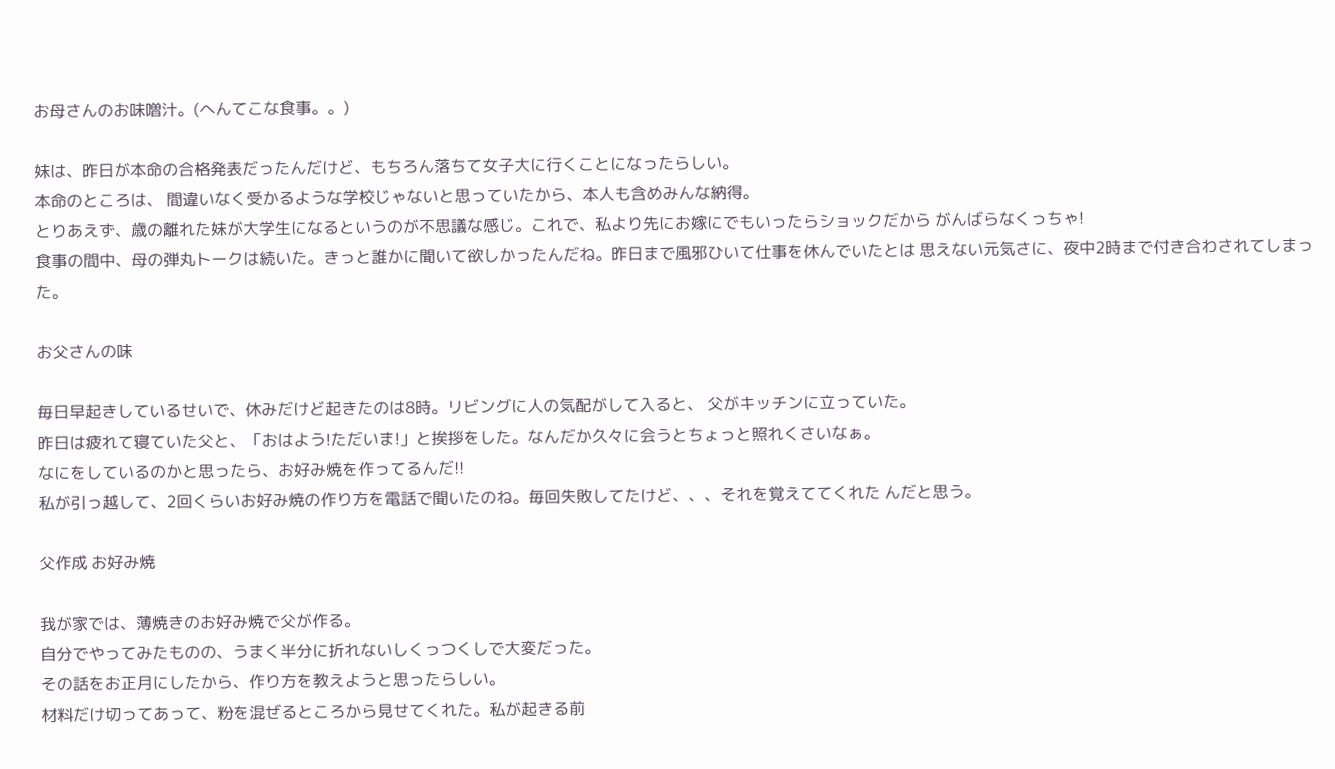お母さんのお味噌汁。(へんてこな食事。。)

妹は、昨日が本命の合格発表だったんだけど、もちろん落ちて女子大に行くことになったらしい。
本命のところは、 間違いなく受かるような学校じゃないと思っていたから、本人も含めみんな納得。
とりあえず、歳の離れた妹が大学生になるというのが不思議な感じ。これで、私より先にお嫁にでもいったらショックだから がんばらなくっちゃ!
食事の間中、母の弾丸トークは続いた。きっと誰かに聞いて欲しかったんだね。昨日まで風邪ひいて仕事を休んでいたとは 思えない元気さに、夜中2時まで付き合わされてしまった。

お父さんの味

毎日早起きしているせいで、休みだけど起きたのは8時。リビングに人の気配がして入ると、 父がキッチンに立っていた。
昨日は疲れて寝ていた父と、「おはよう!ただいま!」と挨拶をした。なんだか久々に会うとちょっと照れくさいなぁ。
なにをしているのかと思ったら、お好み焼を作ってるんだ!!
私が引っ越して、2回くらいお好み焼の作り方を電話で聞いたのね。毎回失敗してたけど、、、それを覚えててくれた んだと思う。

父作成 お好み焼

我が家では、薄焼きのお好み焼で父が作る。
自分でやってみたものの、うまく半分に折れないしくっつくしで大変だった。
その話をお正月にしたから、作り方を教えようと思ったらしい。
材料だけ切ってあって、粉を混ぜるところから見せてくれた。私が起きる前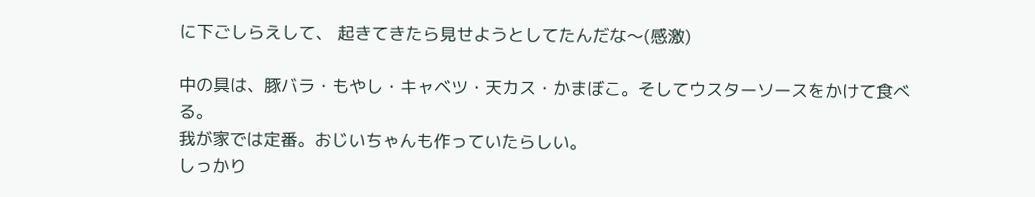に下ごしらえして、 起きてきたら見せようとしてたんだな〜(感激)

中の具は、豚バラ・もやし・キャベツ・天カス・かまぼこ。そしてウスターソースをかけて食べる。
我が家では定番。おじいちゃんも作っていたらしい。
しっかり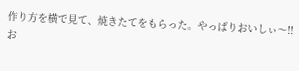作り方を横で見て、焼きたてをもらった。やっぱりおいしぃ〜!!
お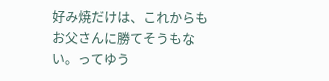好み焼だけは、これからもお父さんに勝てそうもない。ってゆう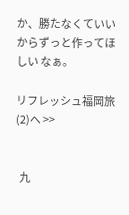か、勝たなくていいからずっと作ってほしい なぁ。

リフレッシュ福岡旅(2)へ >>


  九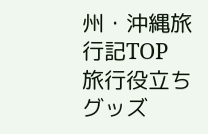州・沖縄旅行記TOP   旅行役立ちグッズ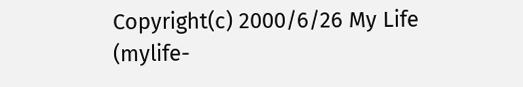Copyright(c) 2000/6/26 My Life (mylife-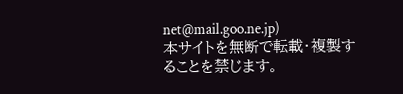net@mail.goo.ne.jp)
本サイトを無断で転載・複製することを禁じます。